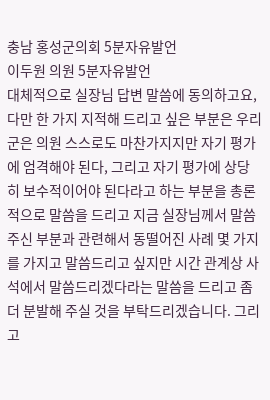충남 홍성군의회 5분자유발언
이두원 의원 5분자유발언
대체적으로 실장님 답변 말씀에 동의하고요, 다만 한 가지 지적해 드리고 싶은 부분은 우리 군은 의원 스스로도 마찬가지지만 자기 평가에 엄격해야 된다, 그리고 자기 평가에 상당히 보수적이어야 된다라고 하는 부분을 총론적으로 말씀을 드리고 지금 실장님께서 말씀주신 부분과 관련해서 동떨어진 사례 몇 가지를 가지고 말씀드리고 싶지만 시간 관계상 사석에서 말씀드리겠다라는 말씀을 드리고 좀 더 분발해 주실 것을 부탁드리겠습니다. 그리고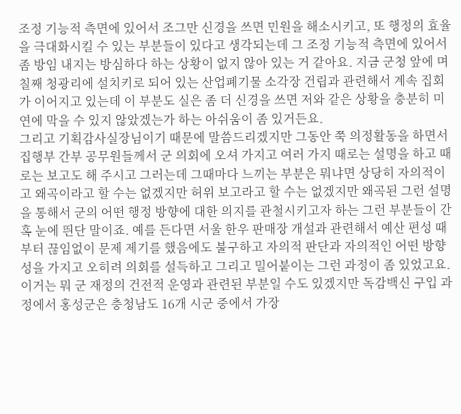조정 기능적 측면에 있어서 조그만 신경을 쓰면 민원을 해소시키고, 또 행정의 효율을 극대화시킬 수 있는 부분들이 있다고 생각되는데 그 조정 기능적 측면에 있어서 좀 방임 내지는 방심하다 하는 상황이 없지 않아 있는 거 같아요. 지금 군청 앞에 며칠째 청광리에 설치키로 되어 있는 산업폐기물 소각장 건립과 관련해서 계속 집회가 이어지고 있는데 이 부분도 실은 좀 더 신경을 쓰면 저와 같은 상황을 충분히 미연에 막을 수 있지 않았겠는가 하는 아쉬움이 좀 있거든요.
그리고 기획감사실장님이기 때문에 말씀드리겠지만 그동안 쭉 의정활동을 하면서 집행부 간부 공무원들께서 군 의회에 오셔 가지고 여러 가지 때로는 설명을 하고 때로는 보고도 해 주시고 그러는데 그때마다 느끼는 부분은 뭐냐면 상당히 자의적이고 왜곡이라고 할 수는 없겠지만 허위 보고라고 할 수는 없겠지만 왜곡된 그런 설명을 통해서 군의 어떤 행정 방향에 대한 의지를 관철시키고자 하는 그런 부분들이 간혹 눈에 띈단 말이죠. 예를 든다면 서울 한우 판매장 개설과 관련해서 예산 편성 때부터 끊임없이 문제 제기를 했음에도 불구하고 자의적 판단과 자의적인 어떤 방향성을 가지고 오히려 의회를 설득하고 그리고 밀어붙이는 그런 과정이 좀 있었고요. 이거는 뭐 군 재정의 건전적 운영과 관련된 부분일 수도 있겠지만 독감백신 구입 과정에서 홍성군은 충청남도 16개 시군 중에서 가장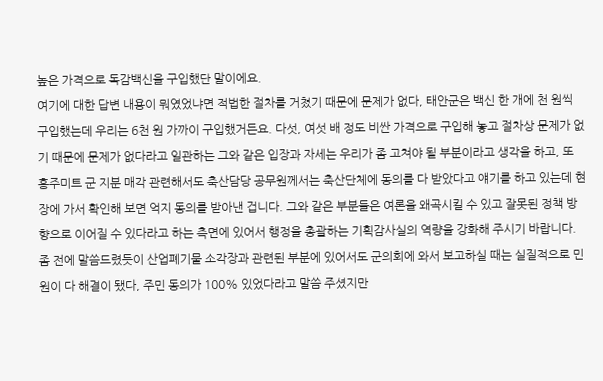높은 가격으로 독감백신을 구입했단 말이에요.
여기에 대한 답변 내용이 뭐였었냐면 적법한 절차를 거쳤기 때문에 문제가 없다, 태안군은 백신 한 개에 천 원씩 구입했는데 우리는 6천 원 가까이 구입했거든요. 다섯, 여섯 배 정도 비싼 가격으로 구입해 놓고 절차상 문제가 없기 때문에 문제가 없다라고 일관하는 그와 같은 입장과 자세는 우리가 좀 고쳐야 될 부분이라고 생각을 하고, 또 홍주미트 군 지분 매각 관련해서도 축산담당 공무원께서는 축산단체에 동의를 다 받았다고 얘기를 하고 있는데 현장에 가서 확인해 보면 억지 동의를 받아낸 겁니다. 그와 같은 부분들은 여론을 왜곡시킬 수 있고 잘못된 정책 방향으로 이어질 수 있다라고 하는 측면에 있어서 행정을 총괄하는 기획감사실의 역량을 강화해 주시기 바랍니다.
좀 전에 말씀드렸듯이 산업폐기물 소각장과 관련된 부분에 있어서도 군의회에 와서 보고하실 때는 실질적으로 민원이 다 해결이 됐다, 주민 동의가 100% 있었다라고 말씀 주셨지만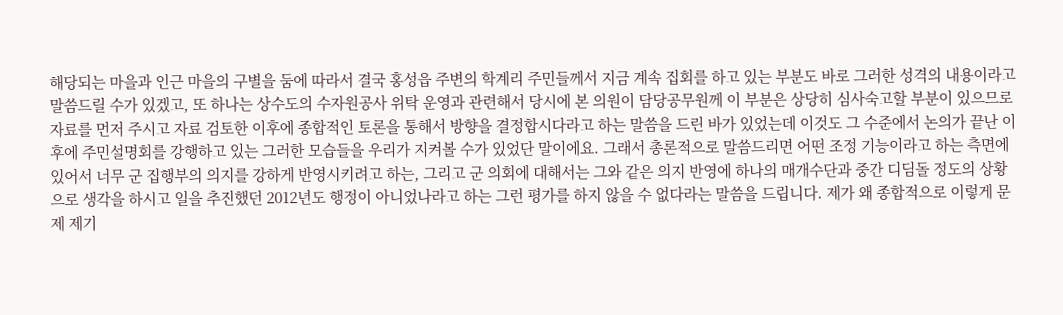해당되는 마을과 인근 마을의 구별을 둠에 따라서 결국 홍성읍 주변의 학계리 주민들께서 지금 계속 집회를 하고 있는 부분도 바로 그러한 성격의 내용이라고 말씀드릴 수가 있겠고, 또 하나는 상수도의 수자원공사 위탁 운영과 관련해서 당시에 본 의원이 담당공무원께 이 부분은 상당히 심사숙고할 부분이 있으므로 자료를 먼저 주시고 자료 검토한 이후에 종합적인 토론을 통해서 방향을 결정합시다라고 하는 말씀을 드린 바가 있었는데 이것도 그 수준에서 논의가 끝난 이후에 주민설명회를 강행하고 있는 그러한 모습들을 우리가 지켜볼 수가 있었단 말이에요. 그래서 총론적으로 말씀드리면 어떤 조정 기능이라고 하는 측면에 있어서 너무 군 집행부의 의지를 강하게 반영시키려고 하는, 그리고 군 의회에 대해서는 그와 같은 의지 반영에 하나의 매개수단과 중간 디딤돌 정도의 상황으로 생각을 하시고 일을 추진했던 2012년도 행정이 아니었나라고 하는 그런 평가를 하지 않을 수 없다라는 말씀을 드립니다. 제가 왜 종합적으로 이렇게 문제 제기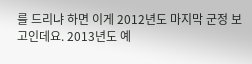를 드리냐 하면 이게 2012년도 마지막 군정 보고인데요. 2013년도 예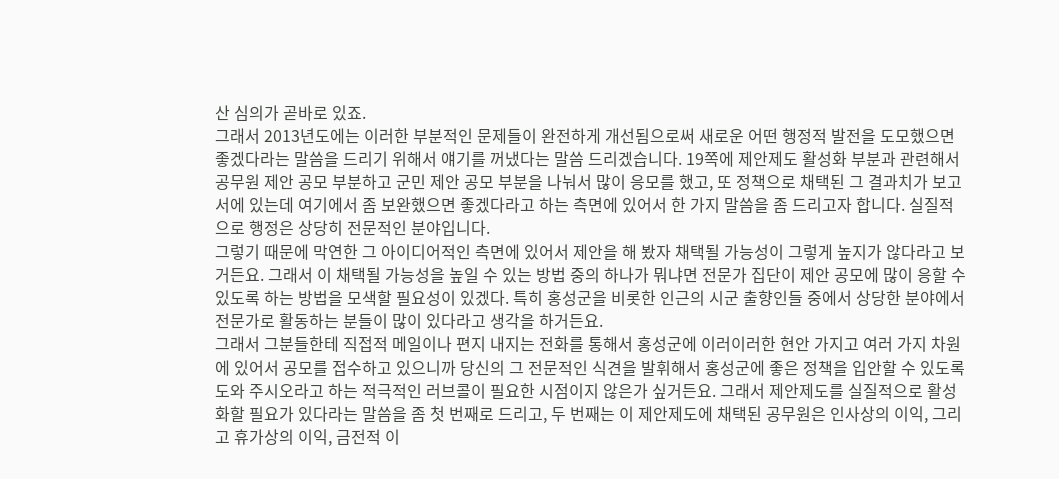산 심의가 곧바로 있죠.
그래서 2013년도에는 이러한 부분적인 문제들이 완전하게 개선됨으로써 새로운 어떤 행정적 발전을 도모했으면 좋겠다라는 말씀을 드리기 위해서 얘기를 꺼냈다는 말씀 드리겠습니다. 19쪽에 제안제도 활성화 부분과 관련해서 공무원 제안 공모 부분하고 군민 제안 공모 부분을 나눠서 많이 응모를 했고, 또 정책으로 채택된 그 결과치가 보고서에 있는데 여기에서 좀 보완했으면 좋겠다라고 하는 측면에 있어서 한 가지 말씀을 좀 드리고자 합니다. 실질적으로 행정은 상당히 전문적인 분야입니다.
그렇기 때문에 막연한 그 아이디어적인 측면에 있어서 제안을 해 봤자 채택될 가능성이 그렇게 높지가 않다라고 보거든요. 그래서 이 채택될 가능성을 높일 수 있는 방법 중의 하나가 뭐냐면 전문가 집단이 제안 공모에 많이 응할 수 있도록 하는 방법을 모색할 필요성이 있겠다. 특히 홍성군을 비롯한 인근의 시군 출향인들 중에서 상당한 분야에서 전문가로 활동하는 분들이 많이 있다라고 생각을 하거든요.
그래서 그분들한테 직접적 메일이나 편지 내지는 전화를 통해서 홍성군에 이러이러한 현안 가지고 여러 가지 차원에 있어서 공모를 접수하고 있으니까 당신의 그 전문적인 식견을 발휘해서 홍성군에 좋은 정책을 입안할 수 있도록 도와 주시오라고 하는 적극적인 러브콜이 필요한 시점이지 않은가 싶거든요. 그래서 제안제도를 실질적으로 활성화할 필요가 있다라는 말씀을 좀 첫 번째로 드리고, 두 번째는 이 제안제도에 채택된 공무원은 인사상의 이익, 그리고 휴가상의 이익, 금전적 이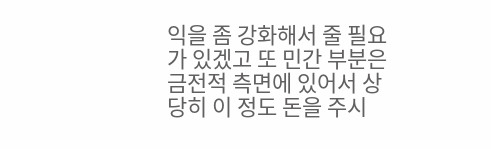익을 좀 강화해서 줄 필요가 있겠고 또 민간 부분은 금전적 측면에 있어서 상당히 이 정도 돈을 주시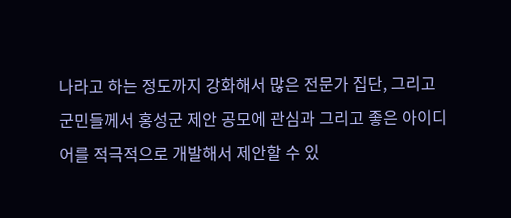나라고 하는 정도까지 강화해서 많은 전문가 집단, 그리고 군민들께서 홍성군 제안 공모에 관심과 그리고 좋은 아이디어를 적극적으로 개발해서 제안할 수 있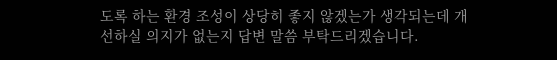도록 하는 환경 조성이 상당히 좋지 않겠는가 생각되는데 개선하실 의지가 없는지 답변 말씀 부탁드리겠습니다.